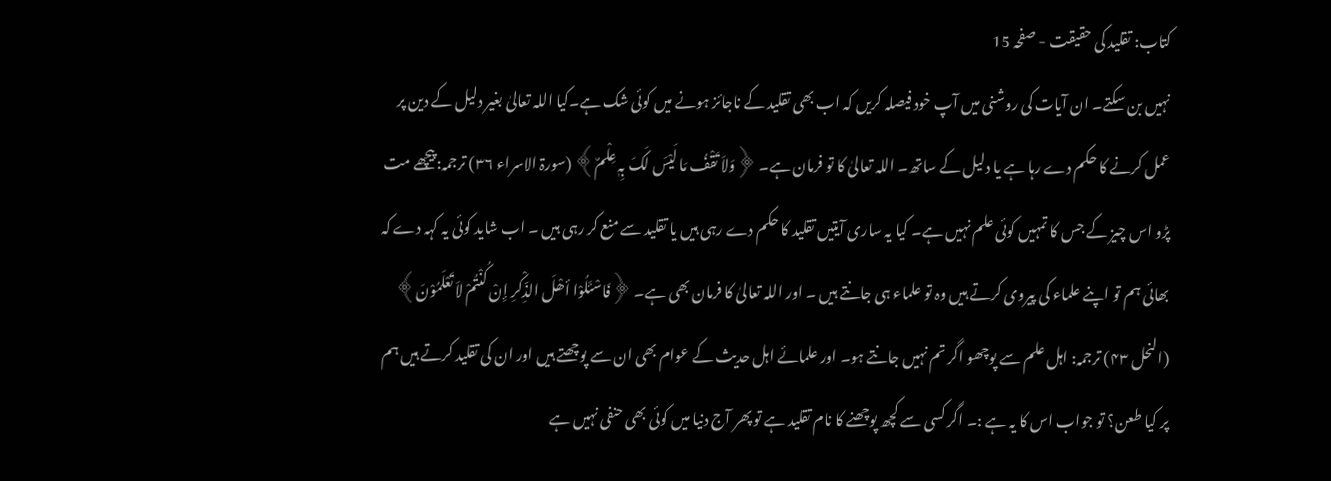کتاب: تقلید کی حقیقت - صفحہ 15
نہیں بن سکتے۔ ان آیات کی روشنی میں آپ خود فیصلہ کریں کہ اب بھی تقلید کے ناجائز ہونے میں کوئی شک ہے۔کیا اللہ تعالیٰ بغیر دلیل کے دین پر عمل کرنے کا حکم دے رہا ہے یا دلیل کے ساتھ۔ اللہ تعالیٰ کا تو فرمان ہے۔ ﴿وَلاَ تَقْفُ مَا لَیْسَ لَکَ بِہٖ عِلْمٌ﴾ (سورۃ الاسراء ۳۶) ترجمہ:پیچھے مت پڑو اس چیز کے جس کا تمہیں کوئی علم نہیں ہے۔ کیا یہ ساری آیتیں تقلید کا حکم دے رہی ہیں یا تقلید سے منع کر رہی ہیں ۔ اب شاید کوئی یہ کہہ دے کہ بھائی ہم تو اپنے علماء کی پیروی کرتے ہیں وہ تو علماء ہی جانتے ہیں ۔ اور اللہ تعالیٰ کا فرمان بھی ہے۔ ﴿فَاسْئَلُوْا أھْلَ الذِّکْرِ إِنْ کُنْتُمْ لاَ تَعْلَمُوْنَ﴾ (النحل ۴۳) ترجمہ: اہل علم سے پوچھو اگر تم نہیں جانتے ہو۔ اور علمائے اہل حدیث کے عوام بھی ان سے پوچھتے ہیں اور ان کی تقلید کرتے ہیں ہم پر کیا طعن؟ تو جواب اس کا یہ ہے :۔ اگر کسی سے کچھ پوچھنے کا نام تقلید ہے تو پھر آج دنیا میں کوئی بھی حنفی نہیں ہے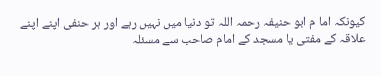کیونکہ اما م ابو حنیفہ رحمہ اللہ تو دنیا میں نہیں رہے اور ہر حنفی اپنے اپنے علاقہ کے مفتی یا مسجد کے امام صاحب سے مسئلہ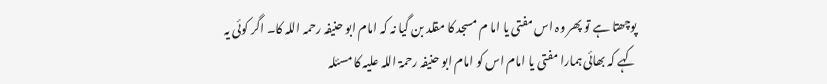پوچھتا ہے تو پھر وہ اس مفتی یا اما م مسجد کا مقلد بن گیا نہ کہ امام ابو حنیفہ رحمہ اللہ کا۔ اگر کوئی یہ کہے کہ بھائی ہمارا مفتی یا امام اس کو امام ابو حنیفہ رحمۃ اللہ علیہ کا مسئلہ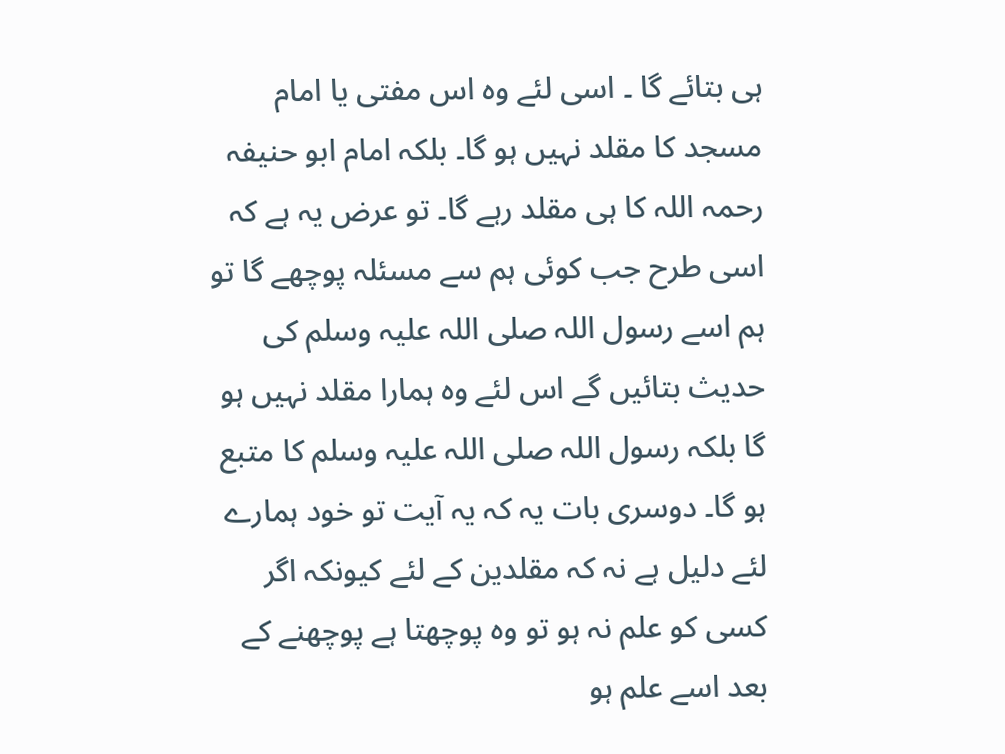ہی بتائے گا ۔ اسی لئے وہ اس مفتی یا امام مسجد کا مقلد نہیں ہو گا۔ بلکہ امام ابو حنیفہ رحمہ اللہ کا ہی مقلد رہے گا۔ تو عرض یہ ہے کہ اسی طرح جب کوئی ہم سے مسئلہ پوچھے گا تو ہم اسے رسول اللہ صلی اللہ علیہ وسلم کی حدیث بتائیں گے اس لئے وہ ہمارا مقلد نہیں ہو گا بلکہ رسول اللہ صلی اللہ علیہ وسلم کا متبع ہو گا۔ دوسری بات یہ کہ یہ آیت تو خود ہمارے لئے دلیل ہے نہ کہ مقلدین کے لئے کیونکہ اگر کسی کو علم نہ ہو تو وہ پوچھتا ہے پوچھنے کے بعد اسے علم ہو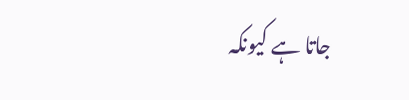جاتا ہے کیونکہ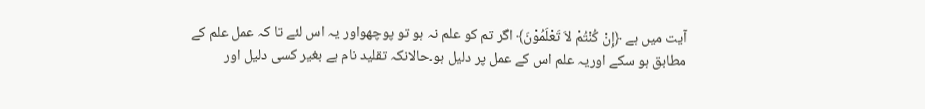آیت میں ہے ﴿إِنْ کُنْتُمْ لاَ تَعْلَمُوْنَ﴾ اگر تم کو علم نہ ہو تو پوچھواور یہ اس لئے تا کہ عمل علم کے مطابق ہو سکے اوریہ علم اس کے عمل پر دلیل ہو۔حالانکہ تقلید نام ہے بغیر کسی دلیل اور